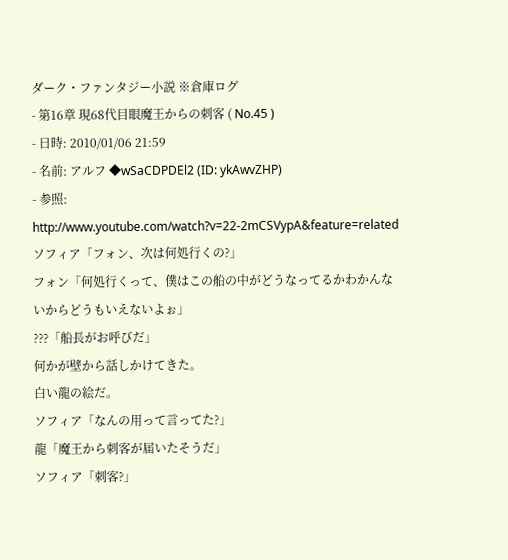ダーク・ファンタジー小説 ※倉庫ログ
- 第16章 現68代目眼魔王からの刺客 ( No.45 )
- 日時: 2010/01/06 21:59
- 名前: アルフ ◆wSaCDPDEl2 (ID: ykAwvZHP)
- 参照: http://www.youtube.com/watch?v=22-2mCSVypA&feature=related
ソフィア「フォン、次は何処行くの?」
フォン「何処行くって、僕はこの船の中がどうなってるかわかんないからどうもいえないよぉ」
???「船長がお呼びだ」
何かが壁から話しかけてきた。
白い龍の絵だ。
ソフィア「なんの用って言ってた?」
龍「魔王から刺客が届いたそうだ」
ソフィア「刺客?」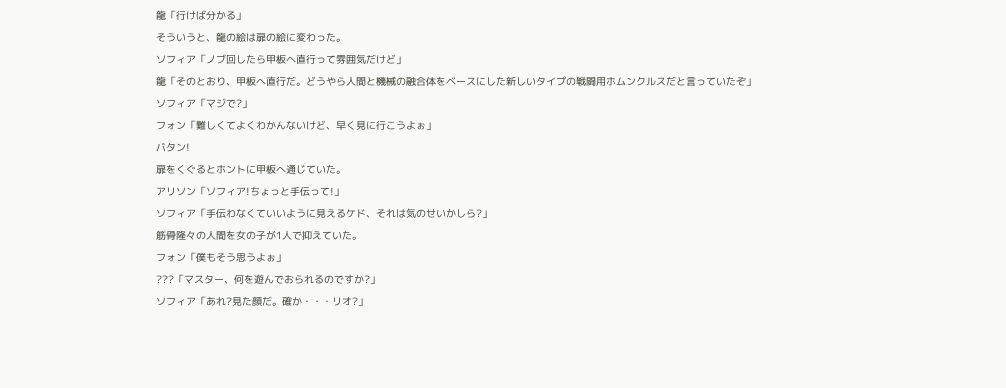龍「行けば分かる」
そういうと、龍の絵は扉の絵に変わった。
ソフィア「ノブ回したら甲板へ直行って雰囲気だけど」
龍「そのとおり、甲板へ直行だ。どうやら人間と機械の融合体をベースにした新しいタイプの戦闘用ホムンクルスだと言っていたぞ」
ソフィア「マジで?」
フォン「難しくてよくわかんないけど、早く見に行こうよぉ」
バタン!
扉をくぐるとホントに甲板へ通じていた。
アリソン「ソフィア!ちょっと手伝って!」
ソフィア「手伝わなくていいように見えるケド、それは気のせいかしら?」
筋骨隆々の人間を女の子が1人で抑えていた。
フォン「僕もそう思うよぉ」
???「マスター、何を遊んでおられるのですか?」
ソフィア「あれ?見た顔だ。確か・・・リオ?」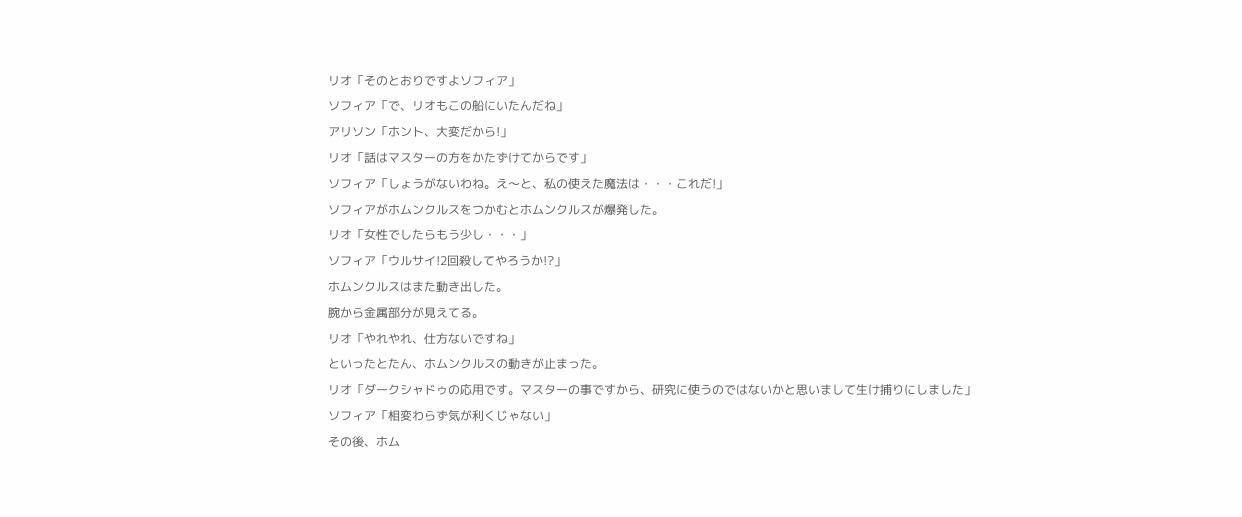リオ「そのとおりですよソフィア」
ソフィア「で、リオもこの船にいたんだね」
アリソン「ホント、大変だから!」
リオ「話はマスターの方をかたずけてからです」
ソフィア「しょうがないわね。え〜と、私の使えた魔法は・・・これだ!」
ソフィアがホムンクルスをつかむとホムンクルスが爆発した。
リオ「女性でしたらもう少し・・・」
ソフィア「ウルサイ!2回殺してやろうか!?」
ホムンクルスはまた動き出した。
腕から金属部分が見えてる。
リオ「やれやれ、仕方ないですね」
といったとたん、ホムンクルスの動きが止まった。
リオ「ダークシャドゥの応用です。マスターの事ですから、研究に使うのではないかと思いまして生け捕りにしました」
ソフィア「相変わらず気が利くじゃない」
その後、ホム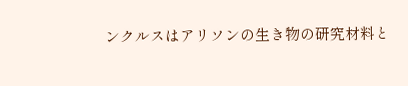ンクルスはアリソンの生き物の研究材料と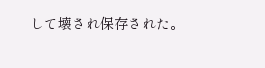して壊され保存された。